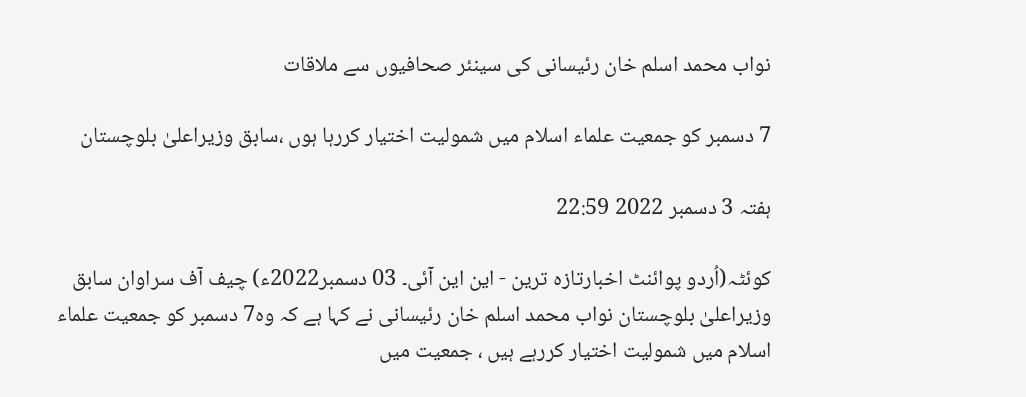نواب محمد اسلم خان رئیسانی کی سینئر صحافیوں سے ملاقات

7 دسمبر کو جمعیت علماء اسلام میں شمولیت اختیار کررہا ہوں ،سابق وزیراعلیٰ بلوچستان

ہفتہ 3 دسمبر 2022 22:59

کوئٹہ(اُردو پوائنٹ اخبارتازہ ترین - این این آئی۔ 03 دسمبر2022ء) چیف آف سراوان سابق وزیراعلیٰ بلوچستان نواب محمد اسلم خان رئیسانی نے کہا ہے کہ وہ7 دسمبر کو جمعیت علماء اسلام میں شمولیت اختیار کررہے ہیں ، جمعیت میں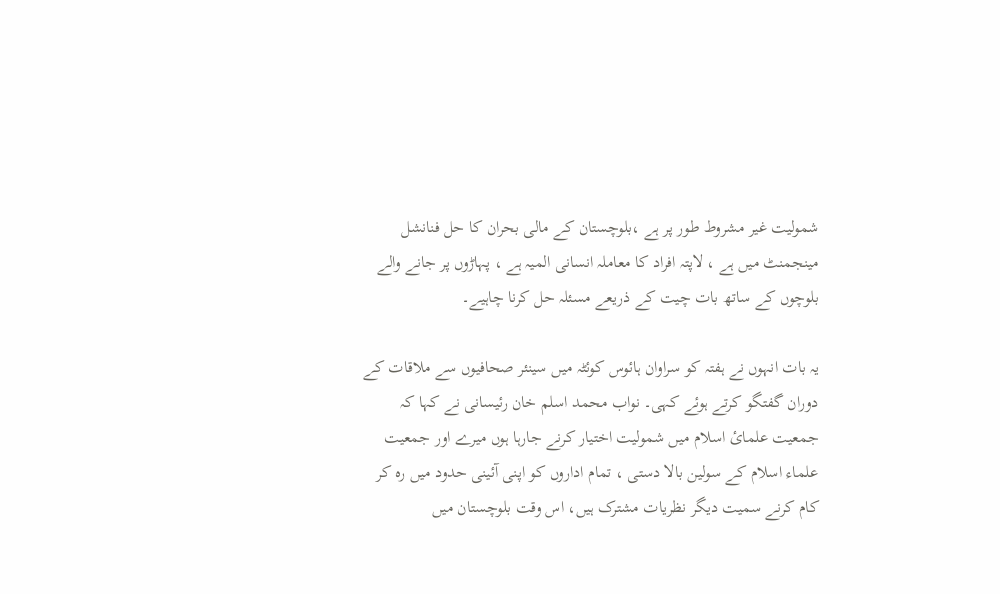شمولیت غیر مشروط طور پر ہے ،بلوچستان کے مالی بحران کا حل فنانشل مینجمنٹ میں ہے ، لاپتہ افراد کا معاملہ انسانی المیہ ہے ، پہاڑوں پر جانے والے بلوچوں کے ساتھ بات چیت کے ذریعے مسئلہ حل کرنا چاہیے۔

یہ بات انہوں نے ہفتہ کو سراوان ہائوس کوئٹہ میں سینئر صحافیوں سے ملاقات کے دوران گفتگو کرتے ہوئے کہی۔ نواب محمد اسلم خان رئیسانی نے کہا کہ جمعیت علمائ اسلام میں شمولیت اختیار کرنے جارہا ہوں میرے اور جمعیت علماء اسلام کے سولین بالا دستی ، تمام اداروں کو اپنی آئینی حدود میں رہ کر کام کرنے سمیت دیگر نظریات مشترک ہیں، اس وقت بلوچستان میں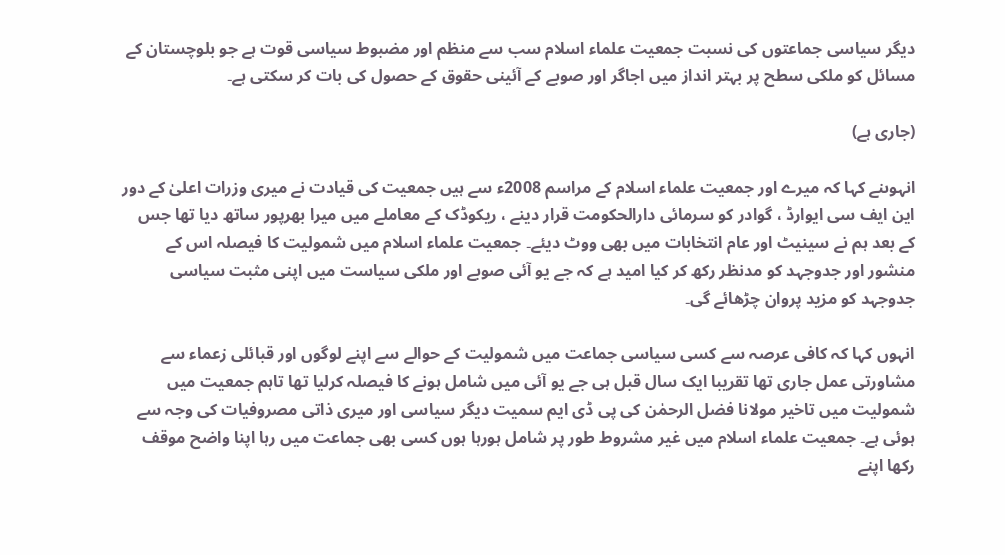دیگر سیاسی جماعتوں کی نسبت جمعیت علماء اسلام سب سے منظم اور مضبوط سیاسی قوت ہے جو بلوچستان کے مسائل کو ملکی سطح پر بہتر انداز میں اجاگر اور صوبے کے آئینی حقوق کے حصول کی بات کر سکتی ہے۔

(جاری ہے)

انہوںنے کہا کہ میرے اور جمعیت علماء اسلام کے مراسم 2008ء سے ہیں جمعیت کی قیادت نے میری وزرات اعلیٰ کے دور این ایف سی ایوارڈ ، گوادر کو سرمائی دارالحکومت قرار دینے ، ریکوڈک کے معاملے میں میرا بھرپور ساتھ دیا تھا جس کے بعد ہم نے سینیٹ اور عام انتخابات میں بھی ووٹ دیئے۔ جمعیت علماء اسلام میں شمولیت کا فیصلہ اس کے منشور اور جدوجہد کو مدنظر رکھ کر کیا امید ہے کہ جے یو آئی صوبے اور ملکی سیاست میں اپنی مثبت سیاسی جدوجہد کو مزید پروان چڑھائے گی۔

انہوں کہا کہ کافی عرصہ سے کسی سیاسی جماعت میں شمولیت کے حوالے سے اپنے لوگوں اور قبائلی زعماء سے مشاورتی عمل جاری تھا تقریبا ایک سال قبل ہی جے یو آئی میں شامل ہونے کا فیصلہ کرلیا تھا تاہم جمعیت میں شمولیت میں تاخیر مولانا فضل الرحمٰن کی پی ڈی ایم سمیت دیگر سیاسی اور میری ذاتی مصروفیات کی وجہ سے ہوئی ہے۔ جمعیت علماء اسلام میں غیر مشروط طور پر شامل ہورہا ہوں کسی بھی جماعت میں رہا اپنا واضح موقف رکھا اپنے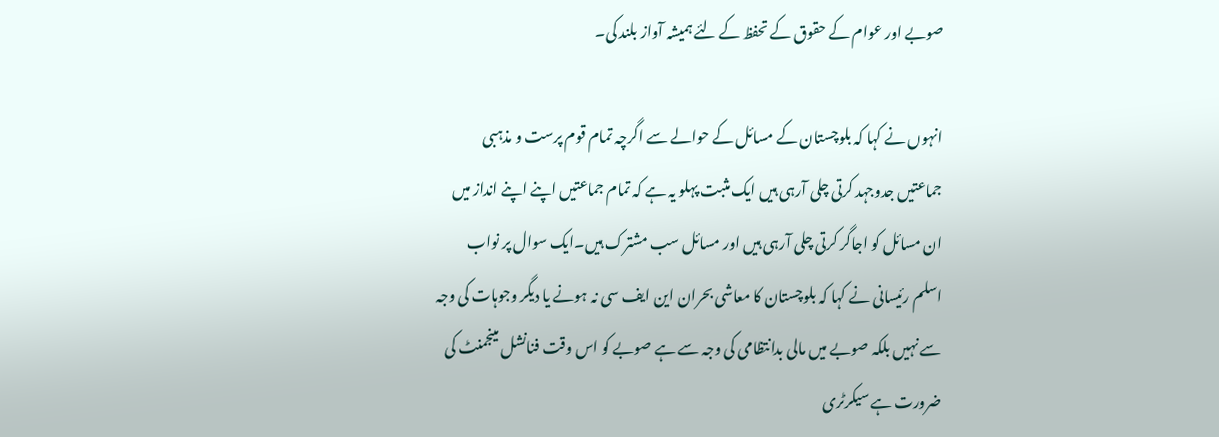صوبے اور عوام کے حقوق کے تحفظ کے لئے ہمیشہ آواز بلند کی۔

انہوں نے کہا کہ بلوچستان کے مسائل کے حوالے سے اگرچہ تمام قوم پرست و مذہبی جماعتیں جدوجہد کرتی چلی آرہی ہیں ایک مثبت پہلو یہ ہے کہ تمام جماعتیں اپنے اپنے انداز میں ان مسائل کو اجاگر کرتی چلی آرہی ہیں اور مسائل سب مشترک ہیں۔ایک سوال پر نواب اسلم رئیسانی نے کہا کہ بلوچستان کا معاشی بحران این ایف سی نہ ہونے یا دیگر وجوہات کی وجہ سے نہیں بلکہ صوبے میں مالی بدانتظامی کی وجہ سے ہے صوبے کو اس وقت فنانشل مینجمنٹ کی ضرورت ہے سیکرٹری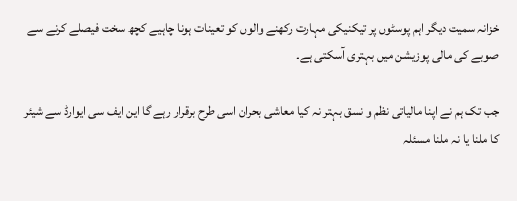خزانہ سمیت دیگر اہم پوسٹوں پر تیکنیکی مہارت رکھنے والوں کو تعینات ہونا چاہیے کچھ سخت فیصلے کرنے سے صوبے کی مالی پوزیشن میں بہتری آسکتی ہے۔

جب تک ہم نے اپنا مالیاتی نظم و نسق بہتر نہ کیا معاشی بحران اسی طرح برقرار رہے گا این ایف سی ایوارڈ سے شیئر کا ملنا یا نہ ملنا مسئلہ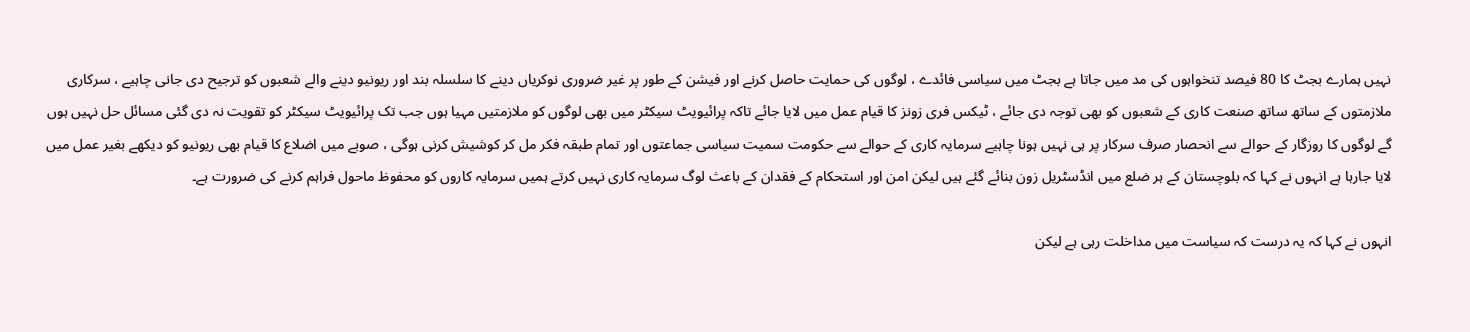نہیں ہمارے بجٹ کا 80 فیصد تنخواہوں کی مد میں جاتا ہے بجٹ میں سیاسی فائدے ، لوگوں کی حمایت حاصل کرنے اور فیشن کے طور پر غیر ضروری نوکریاں دینے کا سلسلہ بند اور ریونیو دینے والے شعبوں کو ترجیح دی جانی چاہیے ، سرکاری ملازمتوں کے ساتھ ساتھ صنعت کاری کے شعبوں کو بھی توجہ دی جائے ، ٹیکس فری زونز کا قیام عمل میں لایا جائے تاکہ پرائیویٹ سیکٹر میں بھی لوگوں کو ملازمتیں مہیا ہوں جب تک پرائیویٹ سیکٹر کو تقویت نہ دی گئی مسائل حل نہیں ہوں گے لوگوں کا روزگار کے حوالے سے انحصار صرف سرکار پر ہی نہیں ہونا چاہیے سرمایہ کاری کے حوالے سے حکومت سمیت سیاسی جماعتوں اور تمام طبقہ فکر مل کر کوشیش کرنی ہوگی ، صوبے میں اضلاع کا قیام بھی ریونیو کو دیکھے بغیر عمل میں لایا جارہا ہے انہوں نے کہا کہ بلوچستان کے ہر ضلع میں انڈسٹریل زون بنائے گئے ہیں لیکن امن اور استحکام کے فقدان کے باعث لوگ سرمایہ کاری نہیں کرتے ہمیں سرمایہ کاروں کو محفوظ ماحول فراہم کرنے کی ضرورت ہے۔

انہوں نے کہا کہ یہ درست کہ سیاست میں مداخلت رہی ہے لیکن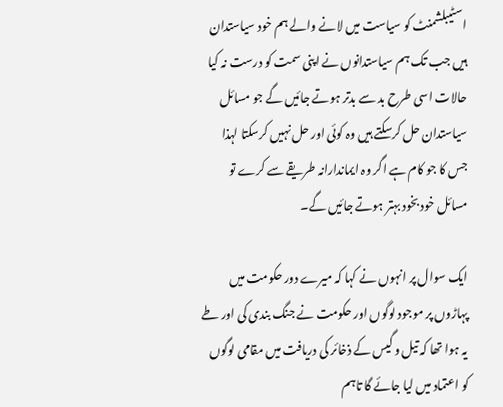اسٹیبلشمنٹ کو سیاست میں لانے والے ہم خود سیاستدان ہیں جب تک ہم سیاستدانوں نے اپنی سمت کو درست نہ کیا حالات اسی طرح بد سے بدتر ہوتے جائیں گے جو مسائل سیاستدان حل کرسکتے ہیں وہ کوئی اور حل نہیں کرسکتا لہذا جس کا جو کام ہے اگر وہ ایماندارانہ طریقے سے کرے تو مسائل خود بخود بہتر ہوتے جائیں گے۔

ایک سوال پر انہوں نے کہا کہ میرے دور حکومت میں پہاڑوں پر موجود لوگوں اور حکومت نے جنگ بندی کی اور طے یہ ہوا تھا کہ تیل و گیس کے ذخائر کی دریافت میں مقامی لوگوں کو اعتماد میں لیا جائے گا تاہم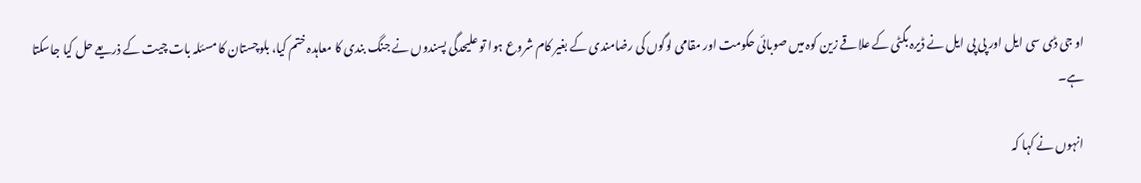او جی ڈی سی ایل اور پی پی ایل نے ڈیرہ بگٹی کے علاقے زین کوہ میں صوبائی حکومت اور مقامی لوگوں کی رضامندی کے بغیر کام شروع ہوا تو علیحدگی پسندوں نے جنگ بندی کا معاہدہ ختم کیا، بلوچستان کا مسئلہ بات چیت کے ذریعے حل کیا جاسکتا ہے۔

انہوں نے کہا کہ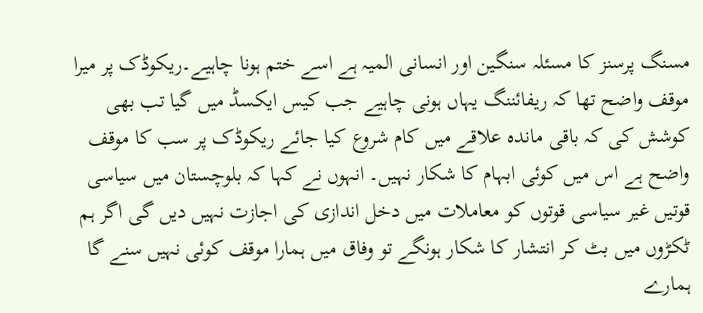مسنگ پرسنز کا مسئلہ سنگین اور انسانی المیہ ہے اسے ختم ہونا چاہیے۔ریکوڈک پر میرا موقف واضح تھا کہ ریفائننگ یہاں ہونی چاہیے جب کیس ایکسڈ میں گیا تب بھی کوشش کی کہ باقی ماندہ علاقے میں کام شروع کیا جائے ریکوڈک پر سب کا موقف واضح ہے اس میں کوئی ابہام کا شکار نہیں۔ انہوں نے کہا کہ بلوچستان میں سیاسی قوتیں غیر سیاسی قوتوں کو معاملات میں دخل اندازی کی اجازت نہیں دیں گی اگر ہم ٹکڑوں میں بٹ کر انتشار کا شکار ہونگے تو وفاق میں ہمارا موقف کوئی نہیں سنے گا ہمارے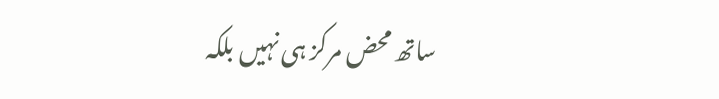ساتھ محض مرکز ہی نہیں بلکہ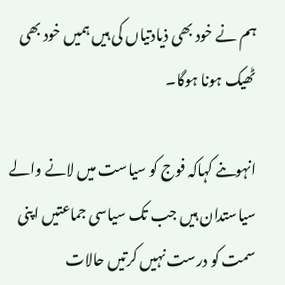ہم نے خود بھی ذیادتیاں کی ہیں ہمیں خود بھی ٹھیک ہونا ہوگا۔

انہوںنے کہاکہ فوج کو سیاست میں لانے والے سیاستدان ہیں جب تک سیاسی جماعتیں اپنی سمت کو درست نہیں کرتیں حالات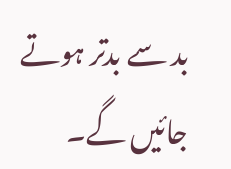بد سے بدتر ہوتے جائیں گے۔